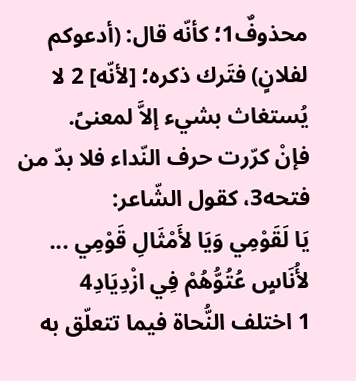محذوفٌ1؛ كأنّه قال: (أدعوكم لفلانٍ) فتَرك ذكره؛ [لأنّه] 2 لا يُستغاث بشيء إلاَّ لمعنىً.
فإنْ كرّرت حرف النّداء فلا بدّ من فتحه3، كقول الشّاعر:
يَا لَقَوْمِي وَيَا لأَمْثَالِ قَوْمِي ... لأُنَاسٍ عُتُوُّهُمْ فِي ازْدِيَادِ4
1 اختلف النُّحاة فيما تتعلّق به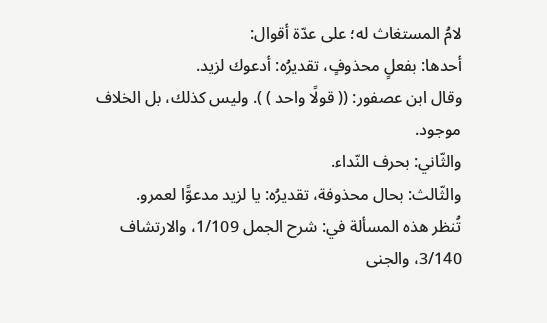لامُ المستغاث له؛ على عدّة أقوال:
أحدها: بفعلٍ محذوفٍ، تقديرُه: أدعوك لزيد.
وقال ابن عصفور: (( قولًا واحد ) ). وليس كذلك، بل الخلاف موجود.
والثّاني: بحرف النّداء.
والثّالث: بحال محذوفة، تقديرُه: يا لزيد مدعوًّا لعمرو.
تُنظر هذه المسألة في: شرح الجمل 1/109، والارتشاف 3/140، والجنى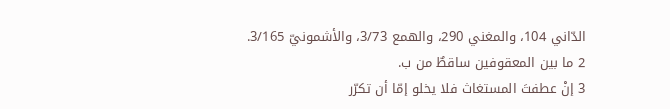الدّاني 104، والمغني 290، والهمع 3/73، والأشمونيّ 3/165.
2 ما بين المعقوفين ساقطٌ من ب.
3 إنْ عطفتَ المستغاث فلا يخلو إمّا أن تكرّر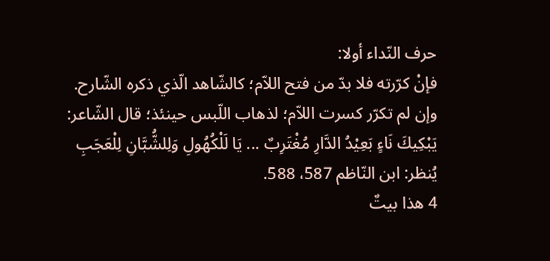حرف النّداء أولا:
فإنْ كرّرته فلا بدّ من فتح اللاّم؛ كالشّاهد الّذي ذكره الشّارح.
وإن لم تكرّر كسرت اللاّم؛ لذهاب اللّبس حينئذ؛ قال الشّاعر:
يَبْكِيكَ نَاءٍ بَعِيْدُ الدَّارِ مُغْتَرِبٌ ... يَا لَلْكُهُولِ وَلِلشُّبَّانِ لِلْعَجَبِ
يُنظر: ابن النّاظم 587، 588.
4 هذا بيتٌ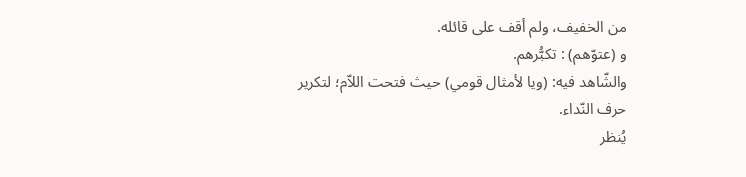من الخفيف، ولم أقف على قائله.
و (عتوّهم) : تكبُّرهم.
والشّاهد فيه: (ويا لأمثال قومي) حيث فتحت اللاّم؛ لتكرير حرف النّداء.
يُنظر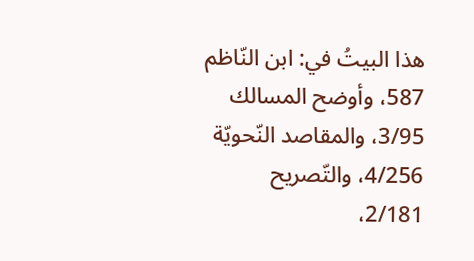هذا البيتُ في: ابن النّاظم 587، وأوضح المسالك 3/95، والمقاصد النّحويّة 4/256، والتّصريح 2/181،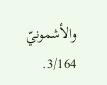والأشمونيّ 3/164.